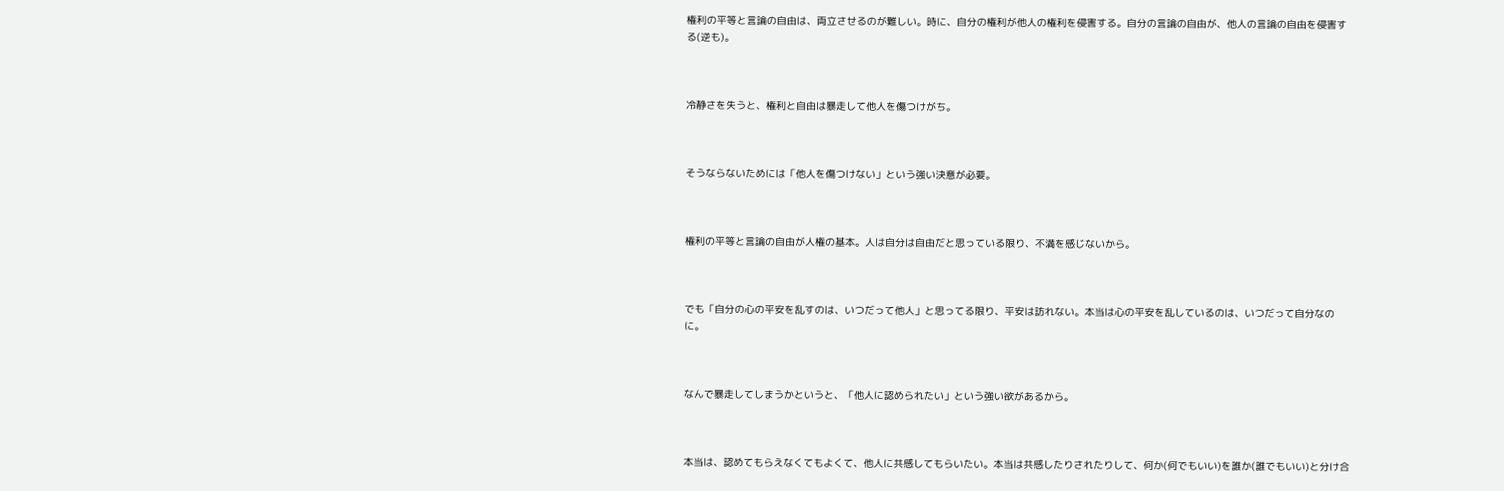権利の平等と言論の自由は、両立させるのが難しい。時に、自分の権利が他人の権利を侵害する。自分の言論の自由が、他人の言論の自由を侵害する(逆も)。



冷静さを失うと、権利と自由は暴走して他人を傷つけがち。



そうならないためには「他人を傷つけない」という強い決意が必要。



権利の平等と言論の自由が人権の基本。人は自分は自由だと思っている限り、不満を感じないから。



でも「自分の心の平安を乱すのは、いつだって他人」と思ってる限り、平安は訪れない。本当は心の平安を乱しているのは、いつだって自分なのに。



なんで暴走してしまうかというと、「他人に認められたい」という強い欲があるから。



本当は、認めてもらえなくてもよくて、他人に共感してもらいたい。本当は共感したりされたりして、何か(何でもいい)を誰か(誰でもいい)と分け合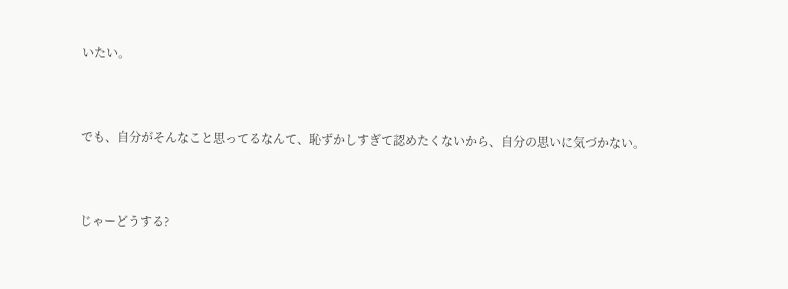いたい。



でも、自分がそんなこと思ってるなんて、恥ずかしすぎて認めたくないから、自分の思いに気づかない。



じゃーどうする?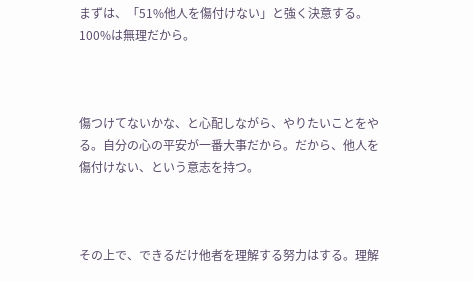まずは、「51%他人を傷付けない」と強く決意する。 100%は無理だから。



傷つけてないかな、と心配しながら、やりたいことをやる。自分の心の平安が一番大事だから。だから、他人を傷付けない、という意志を持つ。



その上で、できるだけ他者を理解する努力はする。理解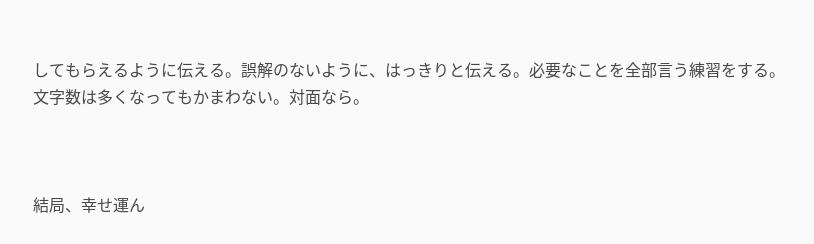してもらえるように伝える。誤解のないように、はっきりと伝える。必要なことを全部言う練習をする。文字数は多くなってもかまわない。対面なら。



結局、幸せ運ん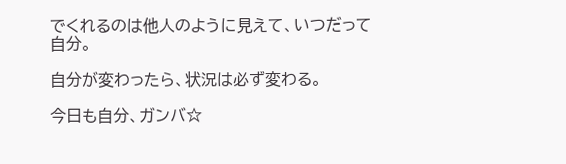でくれるのは他人のように見えて、いつだって自分。

自分が変わったら、状況は必ず変わる。

今日も自分、ガンバ☆